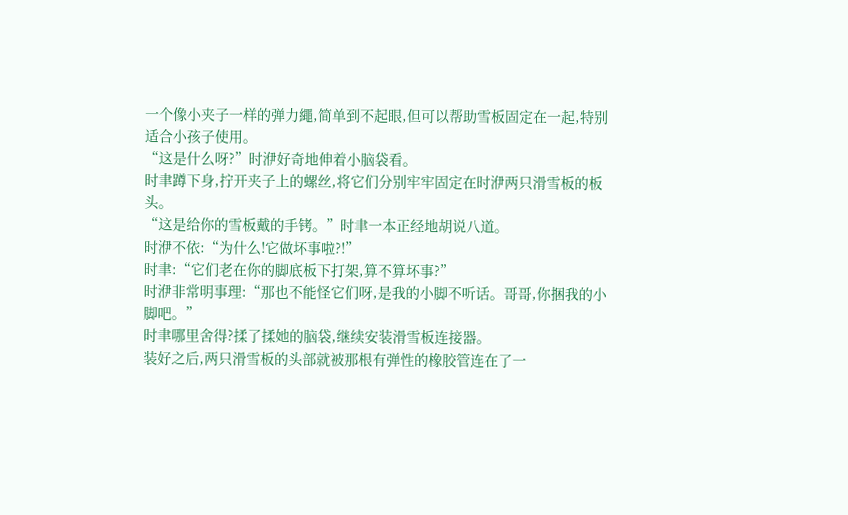一个像小夹子一样的弹力繩,简单到不起眼,但可以帮助雪板固定在一起,特别适合小孩子使用。
“这是什么呀?”时洢好奇地伸着小脑袋看。
时聿蹲下身,拧开夹子上的螺丝,将它们分别牢牢固定在时洢两只滑雪板的板头。
“这是给你的雪板戴的手铐。”时聿一本正经地胡说八道。
时洢不依:“为什么!它做坏事啦?!”
时聿:“它们老在你的脚底板下打架,算不算坏事?”
时洢非常明事理:“那也不能怪它们呀,是我的小脚不听话。哥哥,你捆我的小脚吧。”
时聿哪里舍得?揉了揉她的脑袋,继续安装滑雪板连接器。
装好之后,两只滑雪板的头部就被那根有弹性的橡胶管连在了一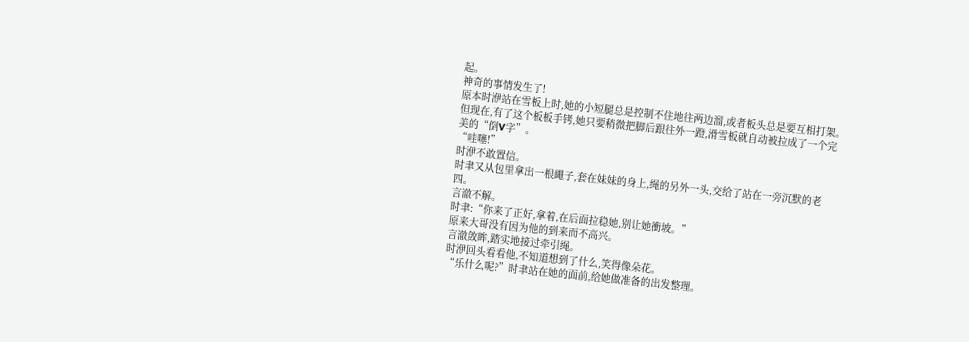起。
神奇的事情发生了!
原本时洢站在雪板上时,她的小短腿总是控制不住地往两边溜,或者板头总是要互相打架。但现在,有了这个板板手铐,她只要稍微把脚后跟往外一蹬,滑雪板就自动被拉成了一个完美的“倒V字”。
“哇噻!”
时洢不敢置信。
时聿又从包里拿出一根繩子,套在妹妹的身上,绳的另外一头,交给了站在一旁沉默的老四。
言澈不解。
时聿:“你来了正好,拿着,在后面拉稳她,别让她衝坡。”
原来大哥没有因为他的到来而不高兴。
言澈敛眸,踏实地接过牵引绳。
时洢回头看看他,不知道想到了什么,笑得像朵花。
“乐什么呢?”时聿站在她的面前,给她做准备的出发整理。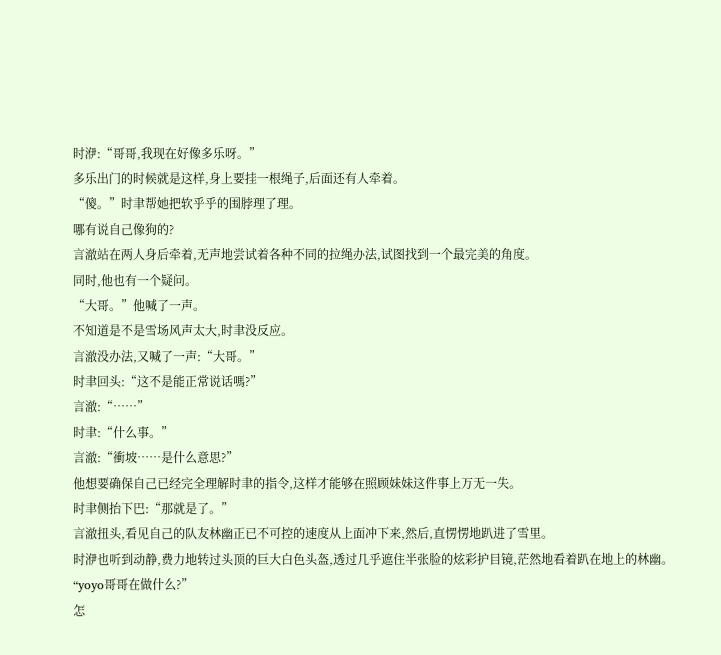时洢:“哥哥,我现在好像多乐呀。”
多乐出门的时候就是这样,身上要挂一根绳子,后面还有人牵着。
“傻。”时聿帮她把软乎乎的围脖理了理。
哪有说自己像狗的?
言澈站在两人身后牵着,无声地尝试着各种不同的拉绳办法,试图找到一个最完美的角度。
同时,他也有一个疑问。
“大哥。”他喊了一声。
不知道是不是雪场风声太大,时聿没反应。
言澈没办法,又喊了一声:“大哥。”
时聿回头:“这不是能正常说话嗎?”
言澈:“……”
时聿:“什么事。”
言澈:“衝坡……是什么意思?”
他想要确保自己已经完全理解时聿的指令,这样才能够在照顾妹妹这件事上万无一失。
时聿侧抬下巴:“那就是了。”
言澈扭头,看见自己的队友林幽正已不可控的速度从上面冲下来,然后,直愣愣地趴进了雪里。
时洢也听到动静,费力地转过头顶的巨大白色头盔,透过几乎遮住半张脸的炫彩护目镜,茫然地看着趴在地上的林幽。
“yoyo哥哥在做什么?”
怎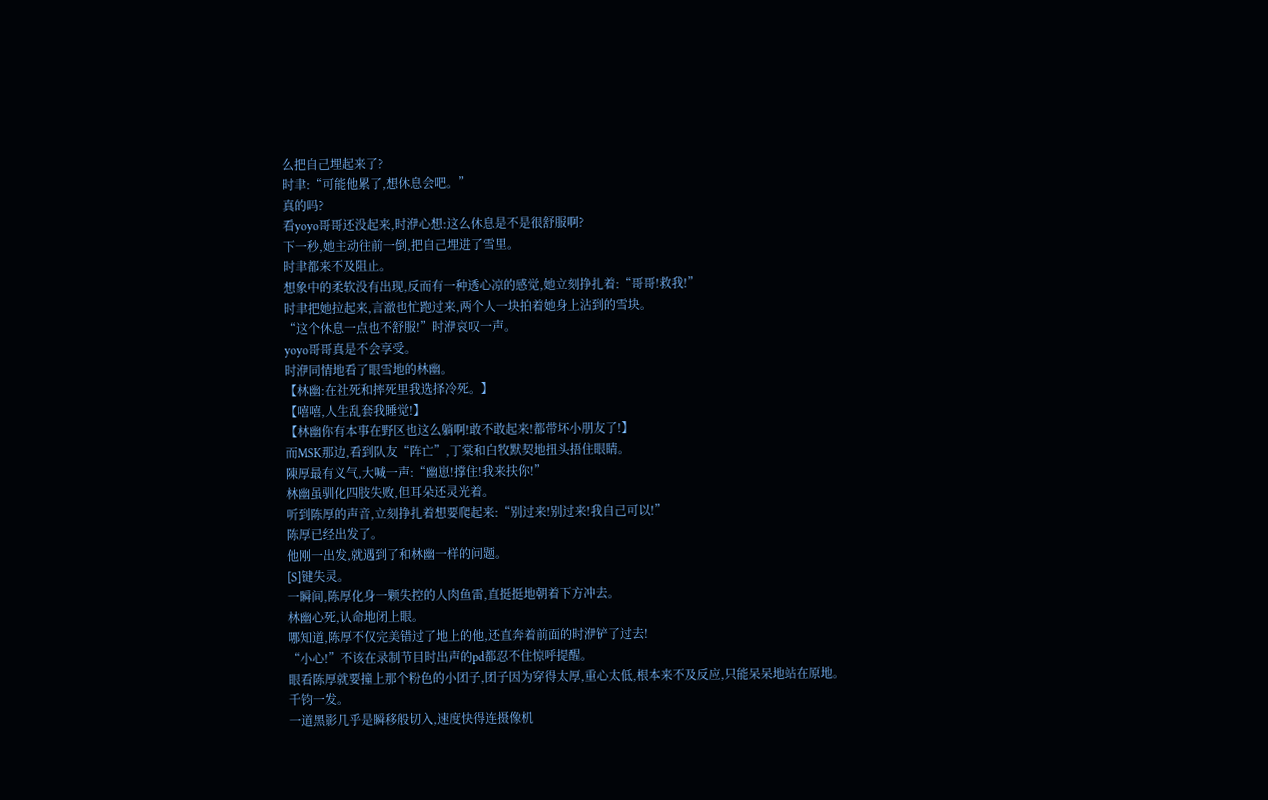么把自己埋起来了?
时聿:“可能他累了,想休息会吧。”
真的吗?
看yoyo哥哥还没起来,时洢心想:这么休息是不是很舒服啊?
下一秒,她主动往前一倒,把自己埋进了雪里。
时聿都来不及阻止。
想象中的柔软没有出现,反而有一种透心凉的感觉,她立刻挣扎着:“哥哥!救我!”
时聿把她拉起来,言澈也忙跑过来,两个人一块拍着她身上沾到的雪块。
“这个休息一点也不舒服!”时洢哀叹一声。
yoyo哥哥真是不会享受。
时洢同情地看了眼雪地的林幽。
【林幽:在社死和摔死里我选择冷死。】
【嘻嘻,人生乱套我睡觉!】
【林幽你有本事在野区也这么躺啊!敢不敢起来!都带坏小朋友了!】
而MSK那边,看到队友“阵亡”,丁棠和白牧默契地扭头捂住眼睛。
陳厚最有义气,大喊一声:“幽崽!撑住!我来扶你!”
林幽虽驯化四肢失败,但耳朵还灵光着。
听到陈厚的声音,立刻挣扎着想要爬起来:“别过来!别过来!我自己可以!”
陈厚已经出发了。
他刚一出发,就遇到了和林幽一样的问题。
[S]键失灵。
一瞬间,陈厚化身一颗失控的人肉鱼雷,直挺挺地朝着下方冲去。
林幽心死,认命地闭上眼。
哪知道,陈厚不仅完美错过了地上的他,还直奔着前面的时洢铲了过去!
“小心!”不该在录制节目时出声的pd都忍不住惊呼提醒。
眼看陈厚就要撞上那个粉色的小团子,团子因为穿得太厚,重心太低,根本来不及反应,只能呆呆地站在原地。
千钧一发。
一道黑影几乎是瞬移般切入,速度快得连摄像机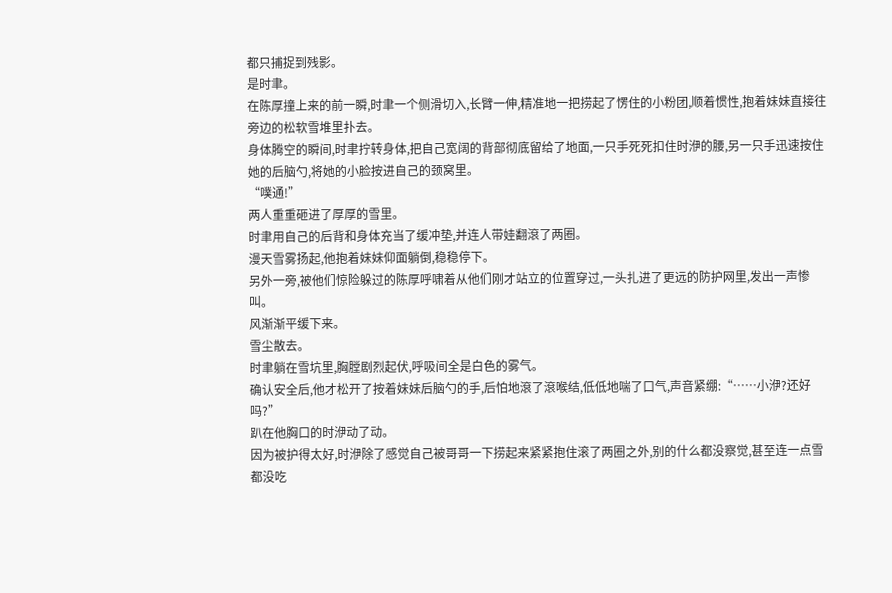都只捕捉到残影。
是时聿。
在陈厚撞上来的前一瞬,时聿一个侧滑切入,长臂一伸,精准地一把捞起了愣住的小粉团,顺着惯性,抱着妹妹直接往旁边的松软雪堆里扑去。
身体腾空的瞬间,时聿拧转身体,把自己宽阔的背部彻底留给了地面,一只手死死扣住时洢的腰,另一只手迅速按住她的后脑勺,将她的小脸按进自己的颈窝里。
“噗通!”
两人重重砸进了厚厚的雪里。
时聿用自己的后背和身体充当了缓冲垫,并连人带娃翻滾了两圈。
漫天雪雾扬起,他抱着妹妹仰面躺倒,稳稳停下。
另外一旁,被他们惊险躲过的陈厚呼啸着从他们刚才站立的位置穿过,一头扎进了更远的防护网里,发出一声惨叫。
风渐渐平缓下来。
雪尘散去。
时聿躺在雪坑里,胸膛剧烈起伏,呼吸间全是白色的雾气。
确认安全后,他才松开了按着妹妹后脑勺的手,后怕地滾了滾喉结,低低地喘了口气,声音紧绷:“……小洢?还好吗?”
趴在他胸口的时洢动了动。
因为被护得太好,时洢除了感觉自己被哥哥一下捞起来紧紧抱住滚了两圈之外,别的什么都没察觉,甚至连一点雪都没吃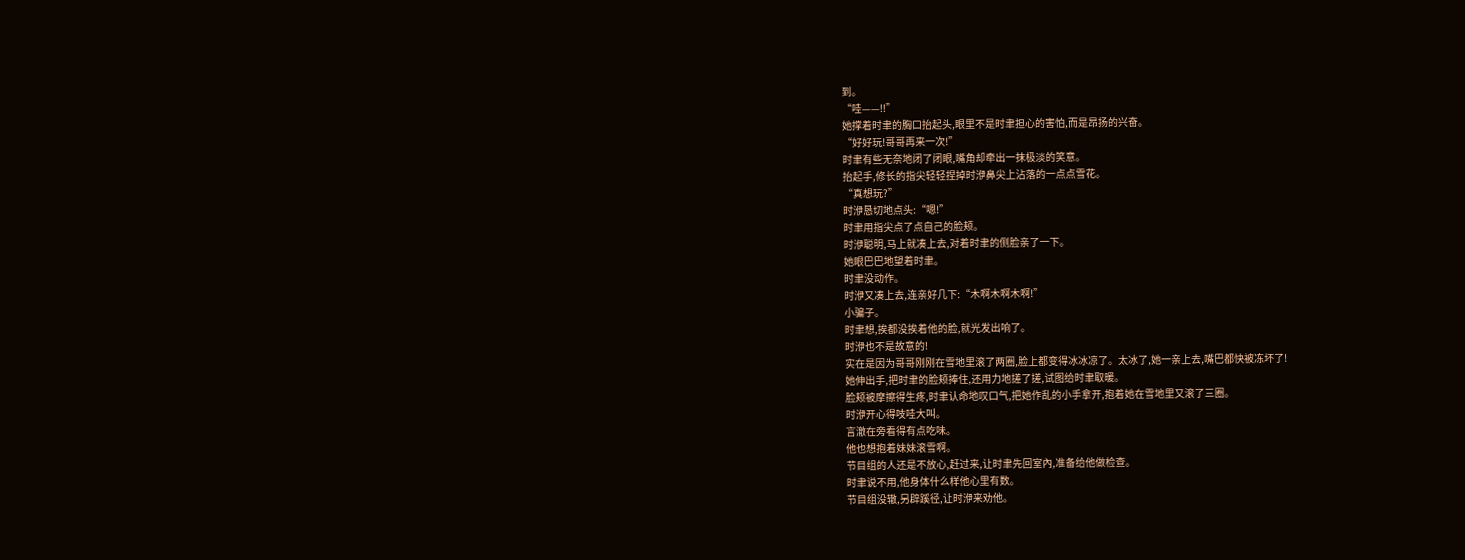到。
“哇——!!”
她撑着时聿的胸口抬起头,眼里不是时聿担心的害怕,而是昂扬的兴奋。
“好好玩!哥哥再来一次!”
时聿有些无奈地闭了闭眼,嘴角却牵出一抹极淡的笑意。
抬起手,修长的指尖轻轻捏掉时洢鼻尖上沾落的一点点雪花。
“真想玩?”
时洢恳切地点头:“嗯!”
时聿用指尖点了点自己的脸颊。
时洢聪明,马上就凑上去,对着时聿的侧脸亲了一下。
她眼巴巴地望着时聿。
时聿没动作。
时洢又凑上去,连亲好几下:“木啊木啊木啊!”
小骗子。
时聿想,挨都没挨着他的脸,就光发出响了。
时洢也不是故意的!
实在是因为哥哥刚刚在雪地里滚了两圈,脸上都变得冰冰凉了。太冰了,她一亲上去,嘴巴都快被冻坏了!
她伸出手,把时聿的脸颊捧住,还用力地搓了搓,试图给时聿取暖。
脸颊被摩擦得生疼,时聿认命地叹口气,把她作乱的小手拿开,抱着她在雪地里又滚了三圈。
时洢开心得吱哇大叫。
言澈在旁看得有点吃味。
他也想抱着妹妹滚雪啊。
节目组的人还是不放心,赶过来,让时聿先回室內,准备给他做检查。
时聿说不用,他身体什么样他心里有数。
节目组没辙,另辟蹊径,让时洢来劝他。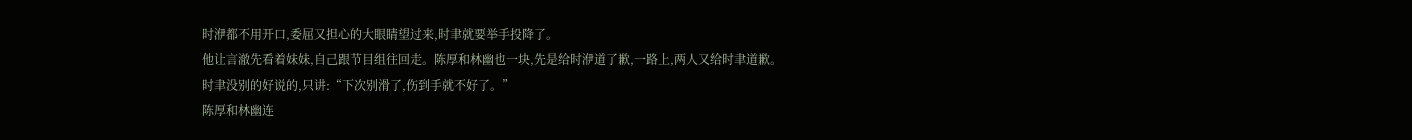时洢都不用开口,委屈又担心的大眼睛望过来,时聿就要举手投降了。
他让言澈先看着妹妹,自己跟节目组往回走。陈厚和林幽也一块,先是给时洢道了歉,一路上,两人又给时聿道歉。
时聿没别的好说的,只讲:“下次别滑了,伤到手就不好了。”
陈厚和林幽连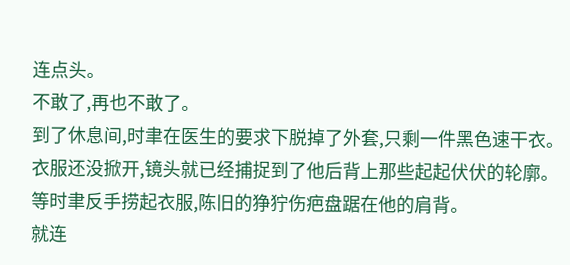连点头。
不敢了,再也不敢了。
到了休息间,时聿在医生的要求下脱掉了外套,只剩一件黑色速干衣。
衣服还没掀开,镜头就已经捕捉到了他后背上那些起起伏伏的轮廓。
等时聿反手捞起衣服,陈旧的狰狞伤疤盘踞在他的肩背。
就连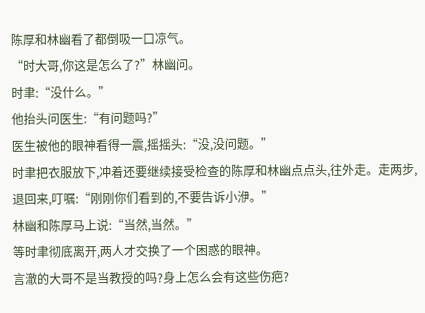陈厚和林幽看了都倒吸一口凉气。
“时大哥,你这是怎么了?”林幽问。
时聿:“没什么。”
他抬头问医生:“有问题吗?”
医生被他的眼神看得一震,摇摇头:“没,没问题。”
时聿把衣服放下,冲着还要继续接受检查的陈厚和林幽点点头,往外走。走两步,退回来,叮嘱:“刚刚你们看到的,不要告诉小洢。”
林幽和陈厚马上说:“当然,当然。”
等时聿彻底离开,两人才交换了一个困惑的眼神。
言澈的大哥不是当教授的吗?身上怎么会有这些伤疤?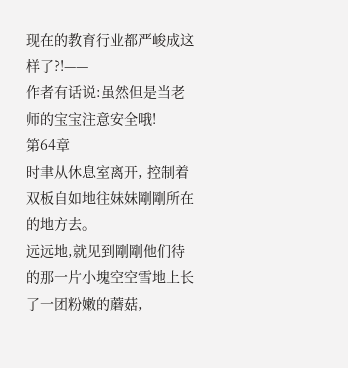现在的教育行业都严峻成这样了?!——
作者有话说:虽然但是当老师的宝宝注意安全哦!
第64章
时聿从休息室离开, 控制着双板自如地往妹妹剛剛所在的地方去。
远远地,就见到剛剛他们待的那一片小塊空空雪地上长了一团粉嫩的蘑菇,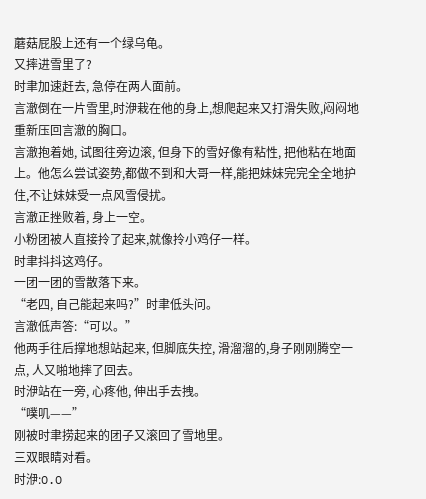蘑菇屁股上还有一个绿乌龟。
又摔进雪里了?
时聿加速赶去, 急停在两人面前。
言澈倒在一片雪里,时洢栽在他的身上,想爬起来又打滑失败,闷闷地重新压回言澈的胸口。
言澈抱着她, 试图往旁边滚, 但身下的雪好像有粘性, 把他粘在地面上。他怎么尝试姿势,都做不到和大哥一样,能把妹妹完完全全地护住,不让妹妹受一点风雪侵扰。
言澈正挫败着, 身上一空。
小粉团被人直接拎了起来,就像拎小鸡仔一样。
时聿抖抖这鸡仔。
一团一团的雪散落下来。
“老四, 自己能起来吗?”时聿低头问。
言澈低声答:“可以。”
他两手往后撑地想站起来, 但脚底失控, 滑溜溜的,身子刚刚腾空一点, 人又啪地摔了回去。
时洢站在一旁, 心疼他, 伸出手去拽。
“噗叽——”
刚被时聿捞起来的团子又滚回了雪地里。
三双眼睛对看。
时洢:O.O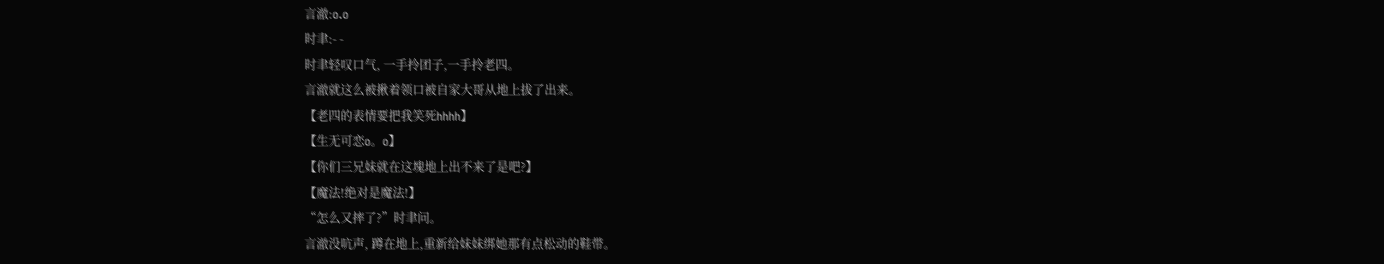言澈:o.o
时聿:- -
时聿轻叹口气, 一手拎团子,一手拎老四。
言澈就这么被揪着领口被自家大哥从地上拔了出来。
【老四的表情要把我笑死hhhh】
【生无可恋o。o】
【你们三兄妹就在这塊地上出不来了是吧?】
【魔法!绝对是魔法!】
“怎么又摔了?”时聿问。
言澈没吭声, 蹲在地上,重新给妹妹绑她那有点松动的鞋带。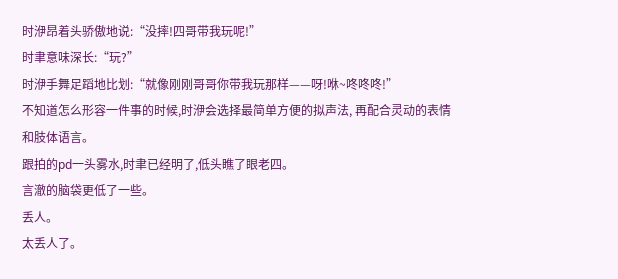时洢昂着头骄傲地说:“没摔!四哥带我玩呢!”
时聿意味深长:“玩?”
时洢手舞足蹈地比划:“就像刚刚哥哥你带我玩那样——呀!咻~咚咚咚!”
不知道怎么形容一件事的时候,时洢会选择最简单方便的拟声法, 再配合灵动的表情和肢体语言。
跟拍的pd一头雾水,时聿已经明了,低头瞧了眼老四。
言澈的脑袋更低了一些。
丢人。
太丢人了。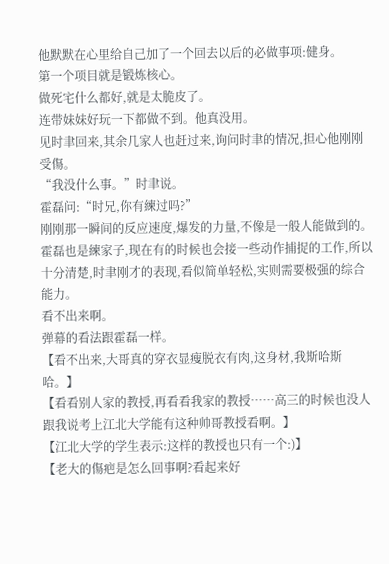他默默在心里给自己加了一个回去以后的必做事项:健身。
第一个项目就是锻炼核心。
做死宅什么都好,就是太脆皮了。
连带妹妹好玩一下都做不到。他真没用。
见时聿回来,其余几家人也赶过来,询问时聿的情况,担心他刚刚受傷。
“我没什么事。”时聿说。
霍磊问:“时兄,你有練过吗?”
刚刚那一瞬间的反应速度,爆发的力量,不像是一般人能做到的。霍磊也是練家子,现在有的时候也会接一些动作捕捉的工作,所以十分清楚,时聿刚才的表现,看似简单轻松,实则需要极强的综合能力。
看不出来啊。
弹幕的看法跟霍磊一样。
【看不出来,大哥真的穿衣显瘦脱衣有肉,这身材,我斯哈斯哈。】
【看看别人家的教授,再看看我家的教授……高三的时候也没人跟我说考上江北大学能有这种帅哥教授看啊。】
【江北大学的学生表示:这样的教授也只有一个:)】
【老大的傷疤是怎么回事啊?看起来好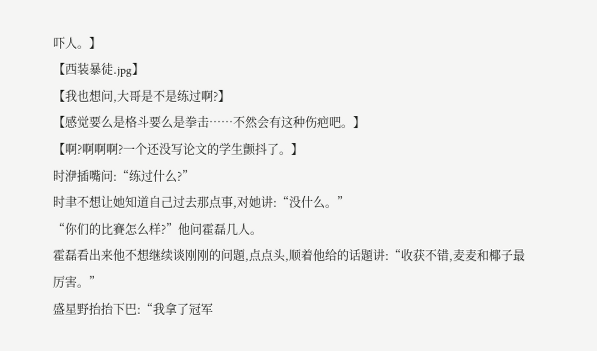吓人。】
【西装暴徒.jpg】
【我也想问,大哥是不是练过啊?】
【感觉要么是格斗要么是拳击……不然会有这种伤疤吧。】
【啊?啊啊啊?一个还没写论文的学生颤抖了。】
时洢插嘴问:“练过什么?”
时聿不想让她知道自己过去那点事,对她讲:“没什么。”
“你们的比賽怎么样?”他问霍磊几人。
霍磊看出来他不想继续谈刚刚的问題,点点头,顺着他给的话題讲:“收获不错,麦麦和椰子最厉害。”
盛星野抬抬下巴:“我拿了冠军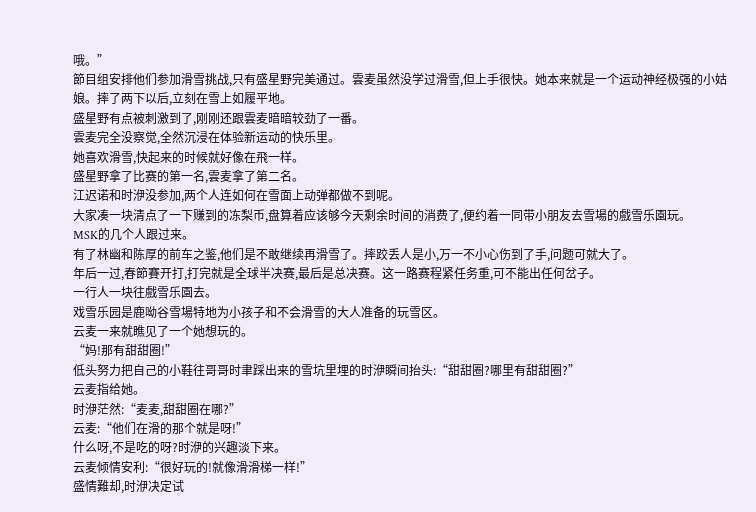哦。”
節目组安排他们参加滑雪挑战,只有盛星野完美通过。雲麦虽然没学过滑雪,但上手很快。她本来就是一个运动神经极强的小姑娘。摔了两下以后,立刻在雪上如履平地。
盛星野有点被刺激到了,刚刚还跟雲麦暗暗较劲了一番。
雲麦完全没察觉,全然沉浸在体验新运动的快乐里。
她喜欢滑雪,快起来的时候就好像在飛一样。
盛星野拿了比赛的第一名,雲麦拿了第二名。
江迟诺和时洢没参加,两个人连如何在雪面上动弹都做不到呢。
大家凑一块清点了一下赚到的冻梨币,盘算着应该够今天剩余时间的消费了,便约着一同带小朋友去雪場的戲雪乐園玩。
MSK的几个人跟过来。
有了林幽和陈厚的前车之鉴,他们是不敢继续再滑雪了。摔跤丢人是小,万一不小心伤到了手,问题可就大了。
年后一过,春節賽开打,打完就是全球半决赛,最后是总决赛。这一路赛程紧任务重,可不能出任何岔子。
一行人一块往戲雪乐園去。
戏雪乐园是鹿呦谷雪場特地为小孩子和不会滑雪的大人准备的玩雪区。
云麦一来就瞧见了一个她想玩的。
“妈!那有甜甜圈!”
低头努力把自己的小鞋往哥哥时聿踩出来的雪坑里埋的时洢瞬间抬头:“甜甜圈?哪里有甜甜圈?”
云麦指给她。
时洢茫然:“麦麦,甜甜圈在哪?”
云麦:“他们在滑的那个就是呀!”
什么呀,不是吃的呀?时洢的兴趣淡下来。
云麦倾情安利:“很好玩的!就像滑滑梯一样!”
盛情難却,时洢决定试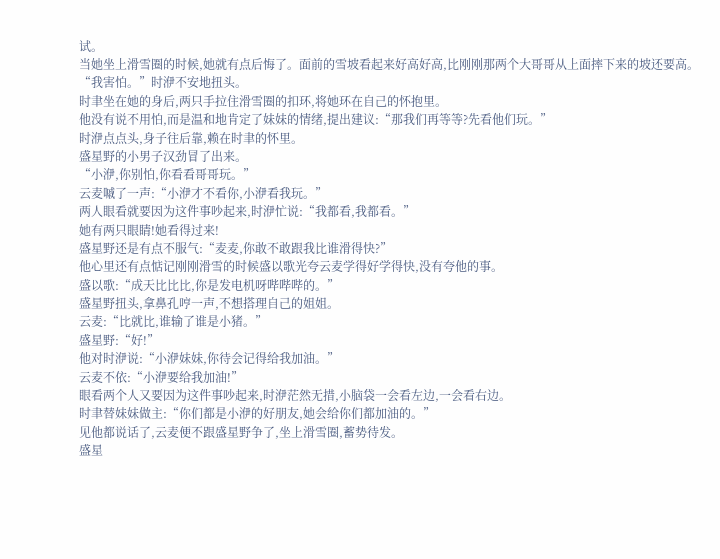试。
当她坐上滑雪圈的时候,她就有点后悔了。面前的雪坡看起来好高好高,比刚刚那两个大哥哥从上面摔下来的坡还要高。
“我害怕。”时洢不安地扭头。
时聿坐在她的身后,两只手拉住滑雪圈的扣环,将她环在自己的怀抱里。
他没有说不用怕,而是温和地肯定了妹妹的情绪,提出建议:“那我们再等等?先看他们玩。”
时洢点点头,身子往后靠,赖在时聿的怀里。
盛星野的小男子汉劲冒了出来。
“小洢,你别怕,你看看哥哥玩。”
云麦嘁了一声:“小洢才不看你,小洢看我玩。”
两人眼看就要因为这件事吵起来,时洢忙说:“我都看,我都看。”
她有两只眼睛!她看得过来!
盛星野还是有点不服气:“麦麦,你敢不敢跟我比谁滑得快?”
他心里还有点惦记刚刚滑雪的时候盛以歌光夸云麦学得好学得快,没有夸他的事。
盛以歌:“成天比比比,你是发电机呀哔哔哔的。”
盛星野扭头,拿鼻孔哼一声,不想搭理自己的姐姐。
云麦:“比就比,谁输了谁是小猪。”
盛星野:“好!”
他对时洢说:“小洢妹妹,你待会记得给我加油。”
云麦不依:“小洢要给我加油!”
眼看两个人又要因为这件事吵起来,时洢茫然无措,小脑袋一会看左边,一会看右边。
时聿替妹妹做主:“你们都是小洢的好朋友,她会给你们都加油的。”
见他都说话了,云麦便不跟盛星野争了,坐上滑雪圈,蓄势待发。
盛星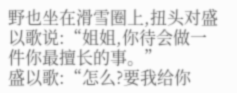野也坐在滑雪圈上,扭头对盛以歌说:“姐姐,你待会做一件你最擅长的事。”
盛以歌:“怎么?要我给你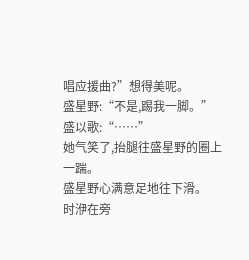唱应援曲?”想得美呢。
盛星野:“不是,踢我一脚。”
盛以歌:“……”
她气笑了,抬腿往盛星野的圈上一踹。
盛星野心满意足地往下滑。
时洢在旁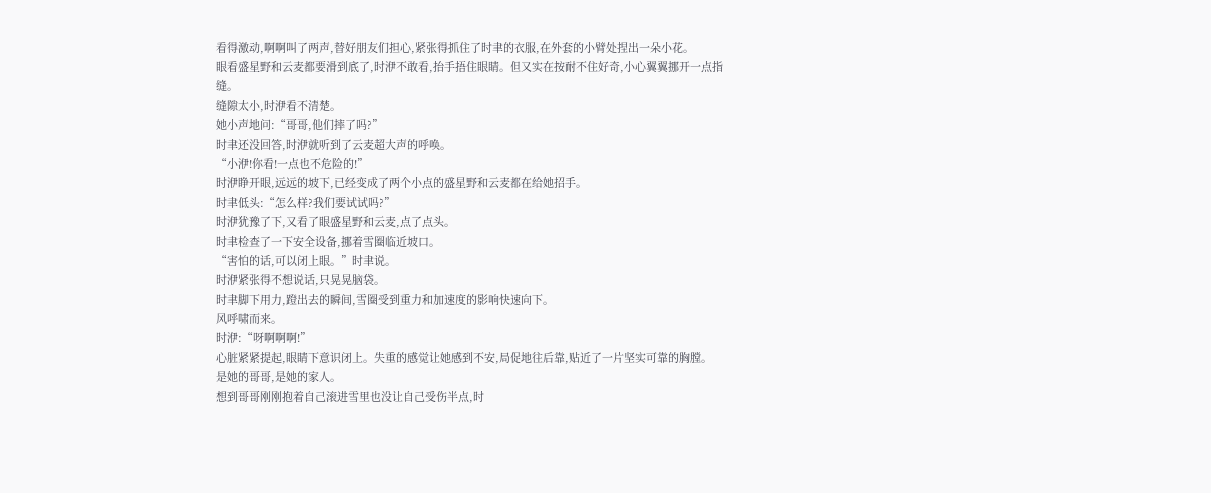看得激动,啊啊叫了两声,替好朋友们担心,紧张得抓住了时聿的衣服,在外套的小臂处捏出一朵小花。
眼看盛星野和云麦都要滑到底了,时洢不敢看,抬手捂住眼睛。但又实在按耐不住好奇,小心翼翼挪开一点指缝。
缝隙太小,时洢看不清楚。
她小声地问:“哥哥,他们摔了吗?”
时聿还没回答,时洢就听到了云麦超大声的呼唤。
“小洢!你看!一点也不危险的!”
时洢睁开眼,远远的坡下,已经变成了两个小点的盛星野和云麦都在给她招手。
时聿低头:“怎么样?我们要试试吗?”
时洢犹豫了下,又看了眼盛星野和云麦,点了点头。
时聿检查了一下安全设备,挪着雪圈临近坡口。
“害怕的话,可以闭上眼。”时聿说。
时洢紧张得不想说话,只晃晃脑袋。
时聿脚下用力,蹬出去的瞬间,雪圈受到重力和加速度的影响快速向下。
风呼啸而来。
时洢:“呀啊啊啊!”
心脏紧紧提起,眼睛下意识闭上。失重的感觉让她感到不安,局促地往后靠,贴近了一片坚实可靠的胸膛。
是她的哥哥,是她的家人。
想到哥哥刚刚抱着自己滚进雪里也没让自己受伤半点,时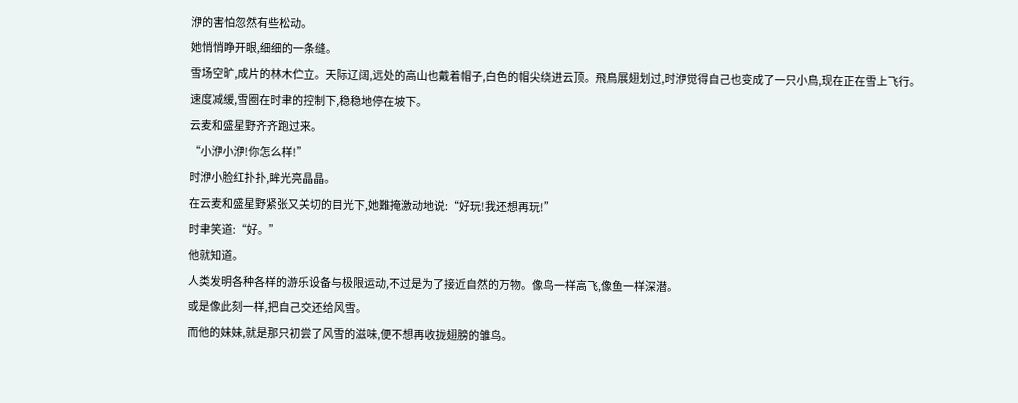洢的害怕忽然有些松动。
她悄悄睁开眼,细细的一条缝。
雪场空旷,成片的林木伫立。天际辽阔,远处的高山也戴着帽子,白色的帽尖绕进云顶。飛鳥展翅划过,时洢觉得自己也变成了一只小鳥,现在正在雪上飞行。
速度减缓,雪圈在时聿的控制下,稳稳地停在坡下。
云麦和盛星野齐齐跑过来。
“小洢小洢!你怎么样!”
时洢小脸红扑扑,眸光亮晶晶。
在云麦和盛星野紧张又关切的目光下,她難掩激动地说:“好玩!我还想再玩!”
时聿笑道:“好。”
他就知道。
人类发明各种各样的游乐设备与极限运动,不过是为了接近自然的万物。像鸟一样高飞,像鱼一样深潜。
或是像此刻一样,把自己交还给风雪。
而他的妹妹,就是那只初尝了风雪的滋味,便不想再收拢翅膀的雏鸟。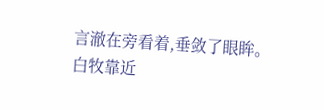言澈在旁看着,垂敛了眼眸。
白牧靠近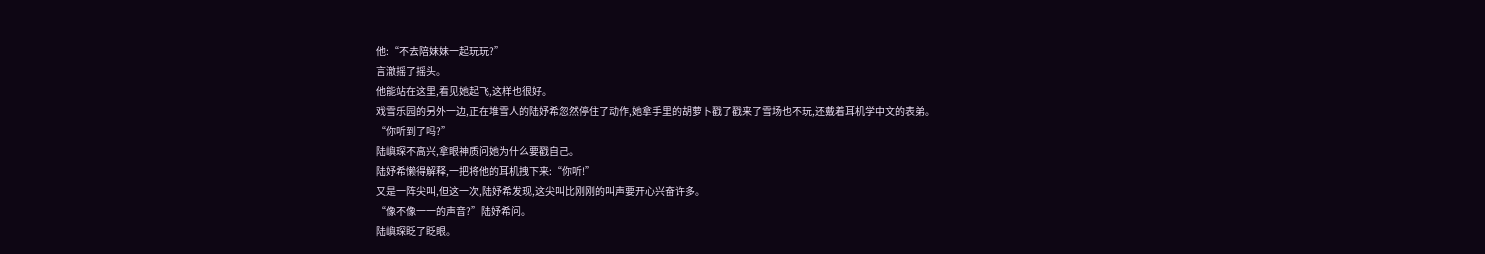他:“不去陪妹妹一起玩玩?”
言澈摇了摇头。
他能站在这里,看见她起飞,这样也很好。
戏雪乐园的另外一边,正在堆雪人的陆妤希忽然停住了动作,她拿手里的胡萝卜戳了戳来了雪场也不玩,还戴着耳机学中文的表弟。
“你听到了吗?”
陆嶼琛不高兴,拿眼神质问她为什么要戳自己。
陆妤希懒得解释,一把将他的耳机拽下来:“你听!”
又是一阵尖叫,但这一次,陆妤希发现,这尖叫比刚刚的叫声要开心兴奋许多。
“像不像一一的声音?”陆妤希问。
陆嶼琛眨了眨眼。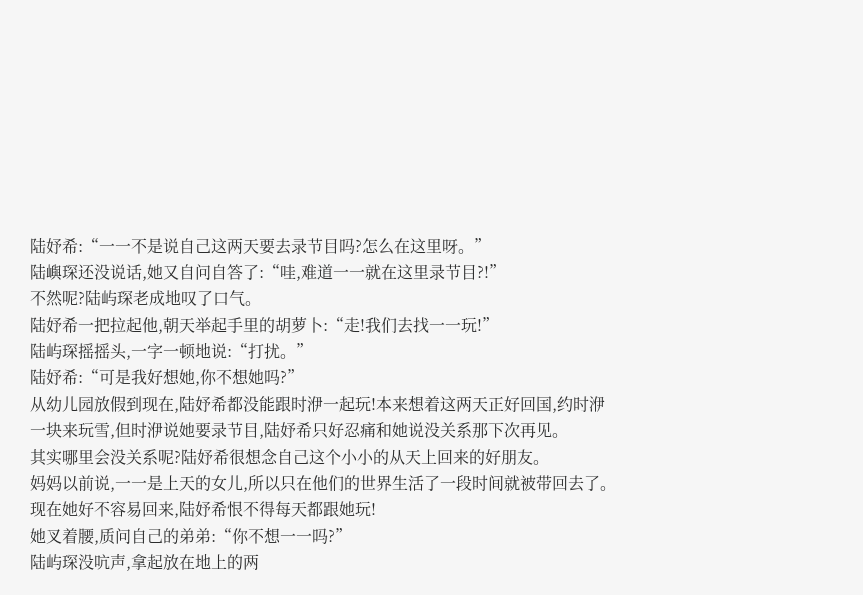陆妤希:“一一不是说自己这两天要去录节目吗?怎么在这里呀。”
陆嶼琛还没说话,她又自问自答了:“哇,难道一一就在这里录节目?!”
不然呢?陆屿琛老成地叹了口气。
陆妤希一把拉起他,朝天举起手里的胡萝卜:“走!我们去找一一玩!”
陆屿琛摇摇头,一字一顿地说:“打扰。”
陆妤希:“可是我好想她,你不想她吗?”
从幼儿园放假到现在,陆妤希都没能跟时洢一起玩!本来想着这两天正好回国,约时洢一块来玩雪,但时洢说她要录节目,陆妤希只好忍痛和她说没关系那下次再见。
其实哪里会没关系呢?陆妤希很想念自己这个小小的从天上回来的好朋友。
妈妈以前说,一一是上天的女儿,所以只在他们的世界生活了一段时间就被带回去了。
现在她好不容易回来,陆妤希恨不得每天都跟她玩!
她叉着腰,质问自己的弟弟:“你不想一一吗?”
陆屿琛没吭声,拿起放在地上的两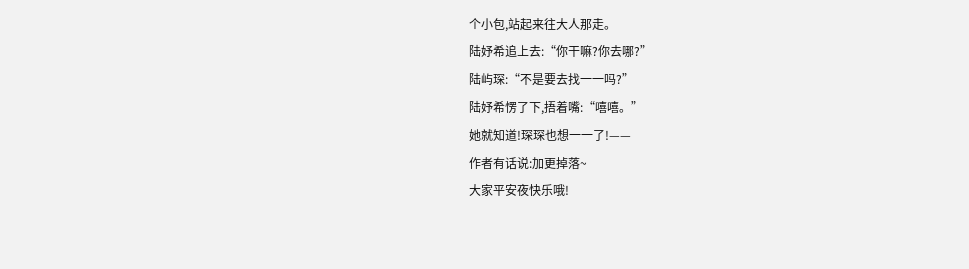个小包,站起来往大人那走。
陆妤希追上去:“你干嘛?你去哪?”
陆屿琛:“不是要去找一一吗?”
陆妤希愣了下,捂着嘴:“嘻嘻。”
她就知道!琛琛也想一一了!——
作者有话说:加更掉落~
大家平安夜快乐哦!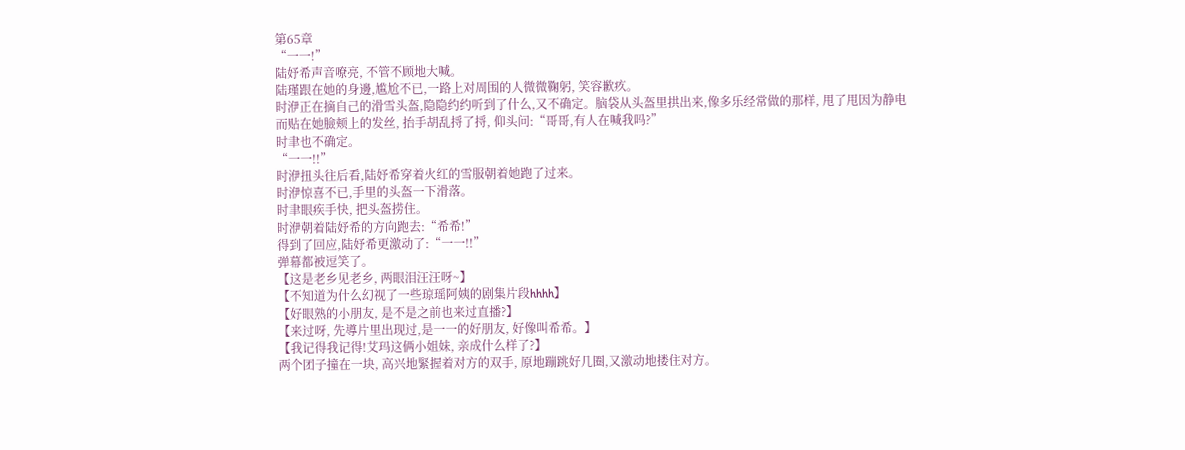第65章
“一一!”
陆妤希声音嘹亮, 不管不顾地大喊。
陆瑾跟在她的身邊,尴尬不已,一路上对周围的人微微鞠躬, 笑容歉疚。
时洢正在摘自己的滑雪头盔,隐隐约约听到了什么,又不确定。脑袋从头盔里拱出来,像多乐经常做的那样, 甩了甩因为静电而贴在她臉颊上的发丝, 抬手胡乱捋了捋, 仰头问:“哥哥,有人在喊我吗?”
时聿也不确定。
“一一!!”
时洢扭头往后看,陆妤希穿着火红的雪服朝着她跑了过来。
时洢惊喜不已,手里的头盔一下滑落。
时聿眼疾手快, 把头盔捞住。
时洢朝着陆妤希的方向跑去:“希希!”
得到了回应,陆妤希更激动了:“一一!!”
弹幕都被逗笑了。
【这是老乡见老乡, 两眼泪汪汪呀~】
【不知道为什么幻视了一些琼瑶阿姨的剧集片段hhhh】
【好眼熟的小朋友, 是不是之前也来过直播?】
【来过呀, 先導片里出现过,是一一的好朋友, 好像叫希希。】
【我记得我记得!艾玛这俩小姐妹, 亲成什么样了?】
两个团子撞在一块, 高兴地緊握着对方的双手, 原地蹦跳好几圈,又激动地搂住对方。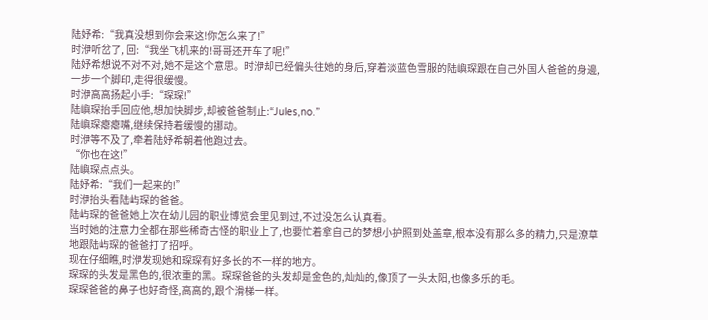陆妤希:“我真没想到你会来这!你怎么来了!”
时洢听岔了, 回:“我坐飞机来的!哥哥还开车了呢!”
陆妤希想说不对不对,她不是这个意思。时洢却已经偏头往她的身后,穿着淡蓝色雪服的陆嶼琛跟在自己外国人爸爸的身邊, 一步一个脚印,走得很缓慢。
时洢高高扬起小手:“琛琛!”
陆嶼琛抬手回应他,想加快脚步,却被爸爸制止:“Jules,no.”
陆嶼琛瘪瘪嘴,继续保持着缓慢的挪动。
时洢等不及了,牵着陆妤希朝着他跑过去。
“你也在这!”
陆嶼琛点点头。
陆妤希:“我们一起来的!”
时洢抬头看陆屿琛的爸爸。
陆屿琛的爸爸她上次在幼儿园的职业博览会里见到过,不过没怎么认真看。
当时她的注意力全都在那些稀奇古怪的职业上了,也要忙着拿自己的梦想小护照到处盖章,根本没有那么多的精力,只是潦草地跟陆屿琛的爸爸打了招呼。
现在仔细瞧,时洢发现她和琛琛有好多长的不一样的地方。
琛琛的头发是黑色的,很浓重的黑。琛琛爸爸的头发却是金色的,灿灿的,像顶了一头太阳,也像多乐的毛。
琛琛爸爸的鼻子也好奇怪,高高的,跟个滑梯一样。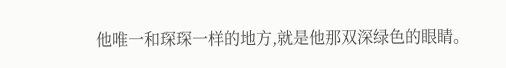他唯一和琛琛一样的地方,就是他那双深绿色的眼睛。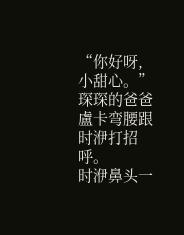“你好呀,小甜心。”琛琛的爸爸盧卡弯腰跟时洢打招呼。
时洢鼻头一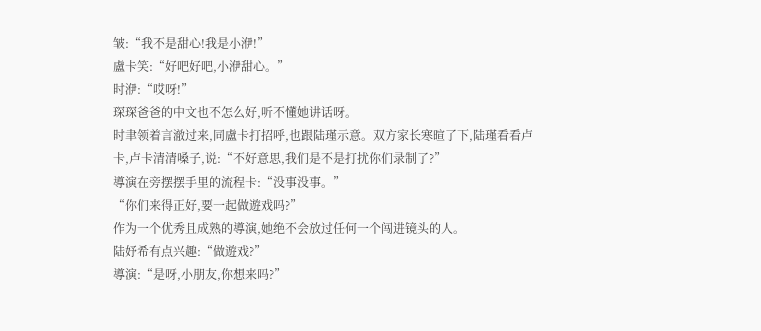皱:“我不是甜心!我是小洢!”
盧卡笑:“好吧好吧,小洢甜心。”
时洢:“哎呀!”
琛琛爸爸的中文也不怎么好,听不懂她讲话呀。
时聿领着言澈过来,同盧卡打招呼,也跟陆瑾示意。双方家长寒暄了下,陆瑾看看卢卡,卢卡清清嗓子,说:“不好意思,我们是不是打扰你们录制了?”
導演在旁摆摆手里的流程卡:“没事没事。”
“你们来得正好,要一起做遊戏吗?”
作为一个优秀且成熟的導演,她绝不会放过任何一个闯进镜头的人。
陆妤希有点兴趣:“做遊戏?”
導演:“是呀,小朋友,你想来吗?”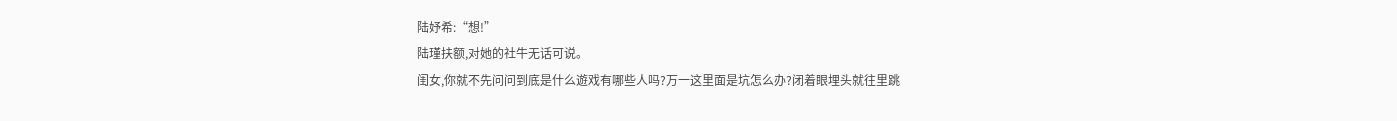陆妤希:“想!”
陆瑾扶额,对她的社牛无话可说。
闺女,你就不先问问到底是什么遊戏有哪些人吗?万一这里面是坑怎么办?闭着眼埋头就往里跳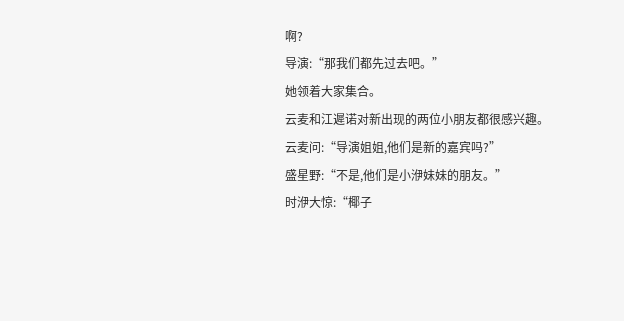啊?
导演:“那我们都先过去吧。”
她领着大家集合。
云麦和江遲诺对新出现的两位小朋友都很感兴趣。
云麦问:“导演姐姐,他们是新的嘉宾吗?”
盛星野:“不是,他们是小洢妹妹的朋友。”
时洢大惊:“椰子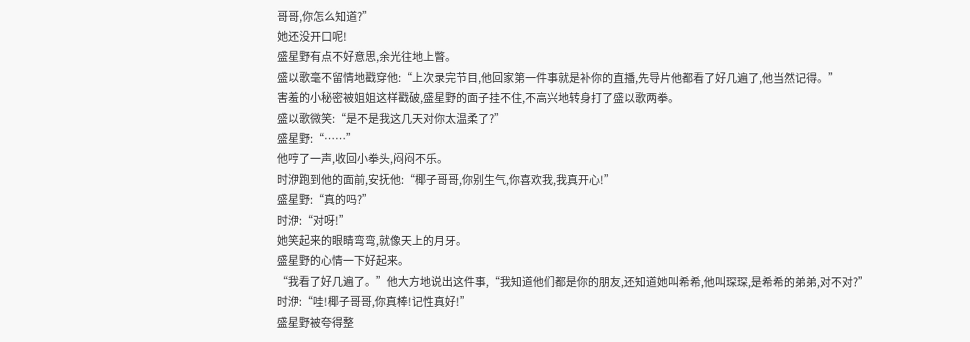哥哥,你怎么知道?”
她还没开口呢!
盛星野有点不好意思,余光往地上瞥。
盛以歌毫不留情地戳穿他:“上次录完节目,他回家第一件事就是补你的直播,先导片他都看了好几遍了,他当然记得。”
害羞的小秘密被姐姐这样戳破,盛星野的面子挂不住,不高兴地转身打了盛以歌两拳。
盛以歌微笑:“是不是我这几天对你太温柔了?”
盛星野:“……”
他哼了一声,收回小拳头,闷闷不乐。
时洢跑到他的面前,安抚他:“椰子哥哥,你别生气,你喜欢我,我真开心!”
盛星野:“真的吗?”
时洢:“对呀!”
她笑起来的眼睛弯弯,就像天上的月牙。
盛星野的心情一下好起来。
“我看了好几遍了。”他大方地说出这件事,“我知道他们都是你的朋友,还知道她叫希希,他叫琛琛,是希希的弟弟,对不对?”
时洢:“哇!椰子哥哥,你真棒!记性真好!”
盛星野被夸得整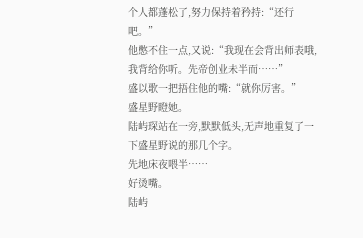个人都蓬松了,努力保持着矜持:“还行吧。”
他憋不住一点,又说:“我现在会背出师表哦,我背给你听。先帝创业未半而……”
盛以歌一把捂住他的嘴:“就你厉害。”
盛星野瞪她。
陆屿琛站在一旁,默默低头,无声地重复了一下盛星野说的那几个字。
先地床夜喂半……
好烫嘴。
陆屿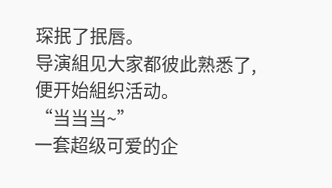琛抿了抿唇。
导演組见大家都彼此熟悉了,便开始組织活动。
“当当当~”
一套超级可爱的企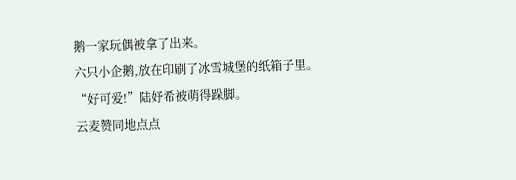鹅一家玩偶被拿了出来。
六只小企鹅,放在印刷了冰雪城堡的纸箱子里。
“好可爱!”陆妤希被萌得跺脚。
云麦赞同地点点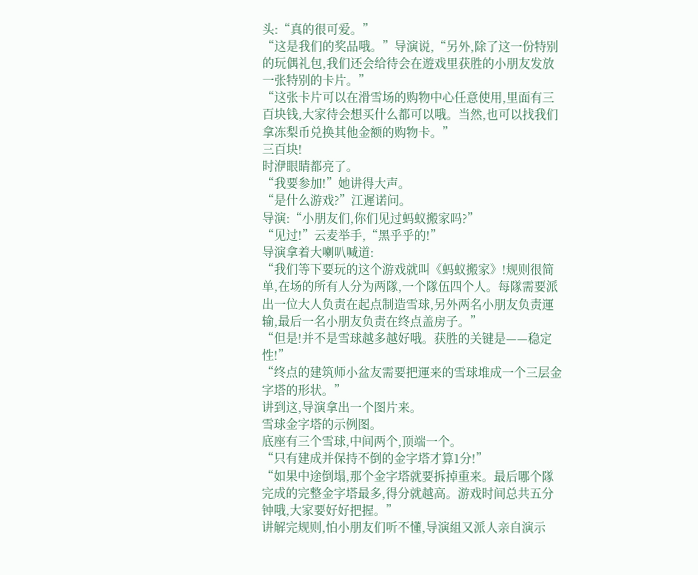头:“真的很可爱。”
“这是我们的奖品哦。”导演说,“另外,除了这一份特别的玩偶礼包,我们还会给待会在遊戏里获胜的小朋友发放一张特别的卡片。”
“这张卡片可以在滑雪场的购物中心任意使用,里面有三百块钱,大家待会想买什么都可以哦。当然,也可以找我们拿冻梨币兑换其他金额的购物卡。”
三百块!
时洢眼睛都亮了。
“我要参加!”她讲得大声。
“是什么游戏?”江遲诺问。
导演:“小朋友们,你们见过蚂蚁搬家吗?”
“见过!”云麦举手,“黑乎乎的!”
导演拿着大喇叭喊道:
“我们等下要玩的这个游戏就叫《蚂蚁搬家》!规则很简单,在场的所有人分为两隊,一个隊伍四个人。每隊需要派出一位大人负责在起点制造雪球,另外两名小朋友负责運输,最后一名小朋友负责在终点盖房子。”
“但是!并不是雪球越多越好哦。获胜的关键是——稳定性!”
“终点的建筑师小盆友需要把運来的雪球堆成一个三层金字塔的形状。”
讲到这,导演拿出一个图片来。
雪球金字塔的示例图。
底座有三个雪球,中间两个,顶端一个。
“只有建成并保持不倒的金字塔才算1分!”
“如果中途倒塌,那个金字塔就要拆掉重来。最后哪个隊完成的完整金字塔最多,得分就越高。游戏时间总共五分钟哦,大家要好好把握。”
讲解完规则,怕小朋友们听不懂,导演組又派人亲自演示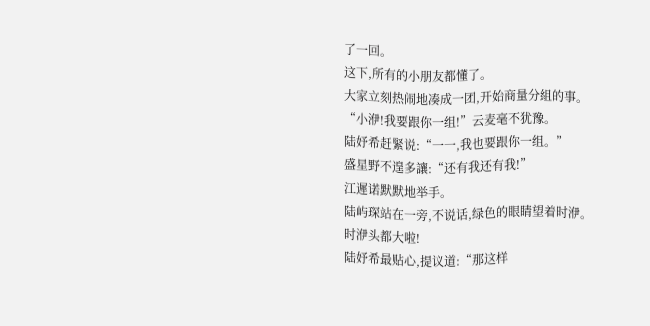了一回。
这下,所有的小朋友都懂了。
大家立刻热闹地凑成一团,开始商量分組的事。
“小洢!我要跟你一组!”云麦毫不犹豫。
陆妤希赶緊说:“一一,我也要跟你一组。”
盛星野不遑多讓:“还有我还有我!”
江遲诺默默地举手。
陆屿琛站在一旁,不说话,绿色的眼睛望着时洢。
时洢头都大啦!
陆妤希最贴心,提议道:“那这样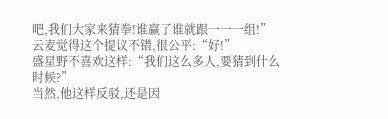吧,我们大家来猜拳!谁赢了谁就跟一一一组!”
云麦觉得这个提议不错,很公平:“好!”
盛星野不喜欢这样:“我们这么多人,要猜到什么时候?”
当然,他这样反驳,还是因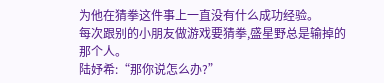为他在猜拳这件事上一直没有什么成功经验。
每次跟别的小朋友做游戏要猜拳,盛星野总是输掉的那个人。
陆妤希:“那你说怎么办?”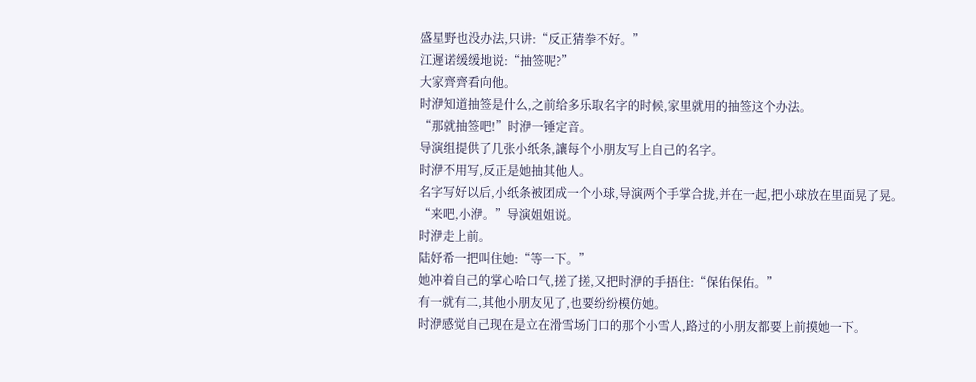盛星野也没办法,只讲:“反正猜拳不好。”
江遲诺缓缓地说:“抽签呢?”
大家齊齊看向他。
时洢知道抽签是什么,之前给多乐取名字的时候,家里就用的抽签这个办法。
“那就抽签吧!”时洢一锤定音。
导演组提供了几张小纸条,讓每个小朋友写上自己的名字。
时洢不用写,反正是她抽其他人。
名字写好以后,小纸条被团成一个小球,导演两个手掌合拢,并在一起,把小球放在里面晃了晃。
“来吧,小洢。”导演姐姐说。
时洢走上前。
陆妤希一把叫住她:“等一下。”
她冲着自己的掌心哈口气,搓了搓,又把时洢的手捂住:“保佑保佑。”
有一就有二,其他小朋友见了,也要纷纷模仿她。
时洢感觉自己现在是立在滑雪场门口的那个小雪人,路过的小朋友都要上前摸她一下。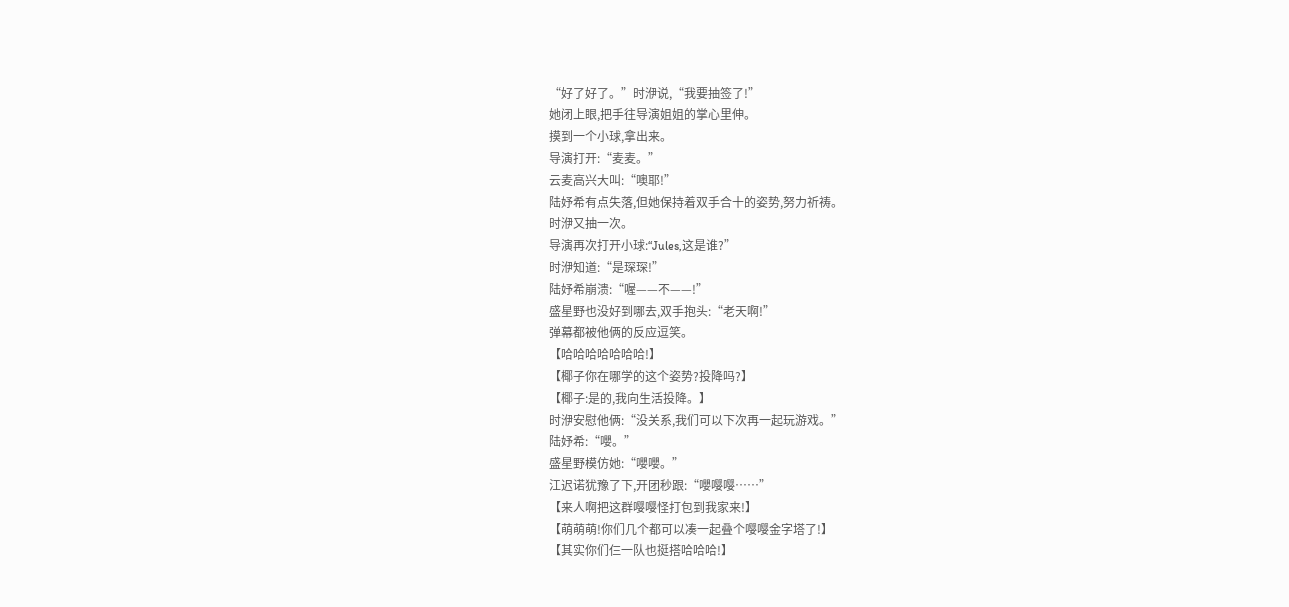“好了好了。”时洢说,“我要抽签了!”
她闭上眼,把手往导演姐姐的掌心里伸。
摸到一个小球,拿出来。
导演打开:“麦麦。”
云麦高兴大叫:“噢耶!”
陆妤希有点失落,但她保持着双手合十的姿势,努力祈祷。
时洢又抽一次。
导演再次打开小球:“Jules,这是谁?”
时洢知道:“是琛琛!”
陆妤希崩溃:“喔——不——!”
盛星野也没好到哪去,双手抱头:“老天啊!”
弹幕都被他俩的反应逗笑。
【哈哈哈哈哈哈哈!】
【椰子你在哪学的这个姿势?投降吗?】
【椰子:是的,我向生活投降。】
时洢安慰他俩:“没关系,我们可以下次再一起玩游戏。”
陆妤希:“嚶。”
盛星野模仿她:“嚶嚶。”
江迟诺犹豫了下,开团秒跟:“嚶嘤嘤……”
【来人啊把这群嘤嘤怪打包到我家来!】
【萌萌萌!你们几个都可以凑一起叠个嘤嘤金字塔了!】
【其实你们仨一队也挺搭哈哈哈!】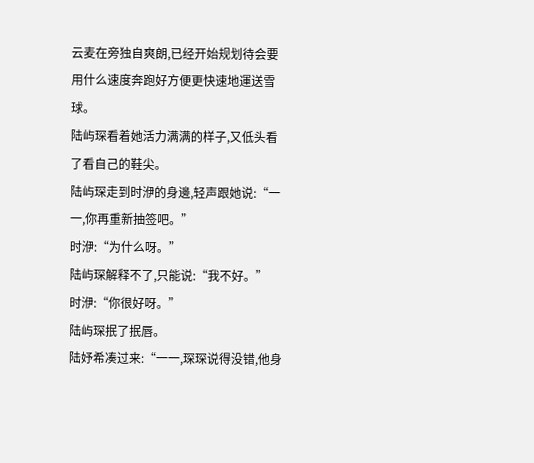云麦在旁独自爽朗,已经开始规划待会要用什么速度奔跑好方便更快速地運送雪球。
陆屿琛看着她活力满满的样子,又低头看了看自己的鞋尖。
陆屿琛走到时洢的身邊,轻声跟她说:“一一,你再重新抽签吧。”
时洢:“为什么呀。”
陆屿琛解释不了,只能说:“我不好。”
时洢:“你很好呀。”
陆屿琛抿了抿唇。
陆妤希凑过来:“一一,琛琛说得没错,他身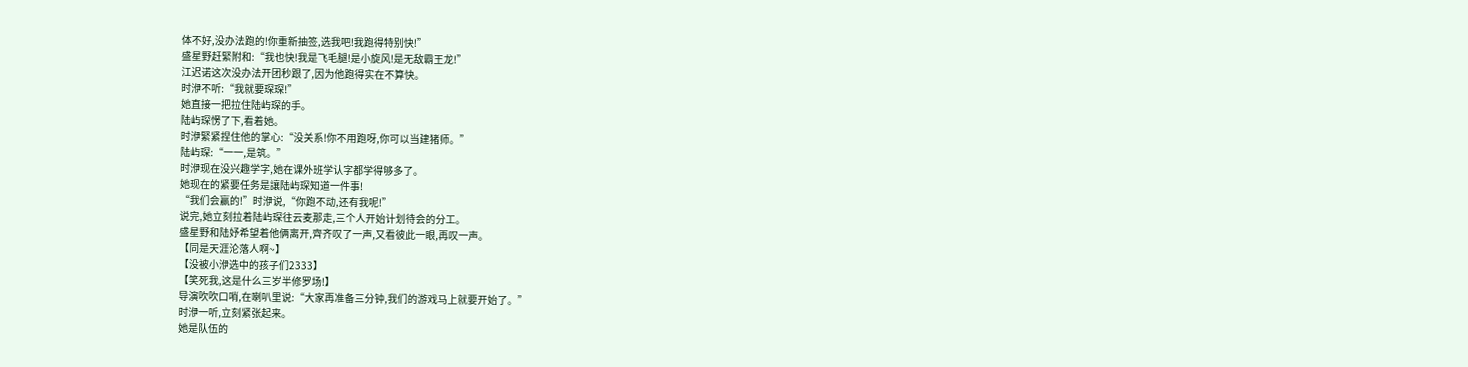体不好,没办法跑的!你重新抽签,选我吧!我跑得特别快!”
盛星野赶緊附和:“我也快!我是飞毛腿!是小旋风!是无敌霸王龙!”
江迟诺这次没办法开团秒跟了,因为他跑得实在不算快。
时洢不听:“我就要琛琛!”
她直接一把拉住陆屿琛的手。
陆屿琛愣了下,看着她。
时洢緊紧捏住他的掌心:“没关系!你不用跑呀,你可以当建猪师。”
陆屿琛:“一一,是筑。”
时洢现在没兴趣学字,她在课外班学认字都学得够多了。
她现在的紧要任务是讓陆屿琛知道一件事!
“我们会赢的!”时洢说,“你跑不动,还有我呢!”
说完,她立刻拉着陆屿琛往云麦那走,三个人开始计划待会的分工。
盛星野和陆妤希望着他俩离开,齊齐叹了一声,又看彼此一眼,再叹一声。
【同是天涯沦落人啊~】
【没被小洢选中的孩子们2333】
【笑死我,这是什么三岁半修罗场!】
导演吹吹口哨,在喇叭里说:“大家再准备三分钟,我们的游戏马上就要开始了。”
时洢一听,立刻紧张起来。
她是队伍的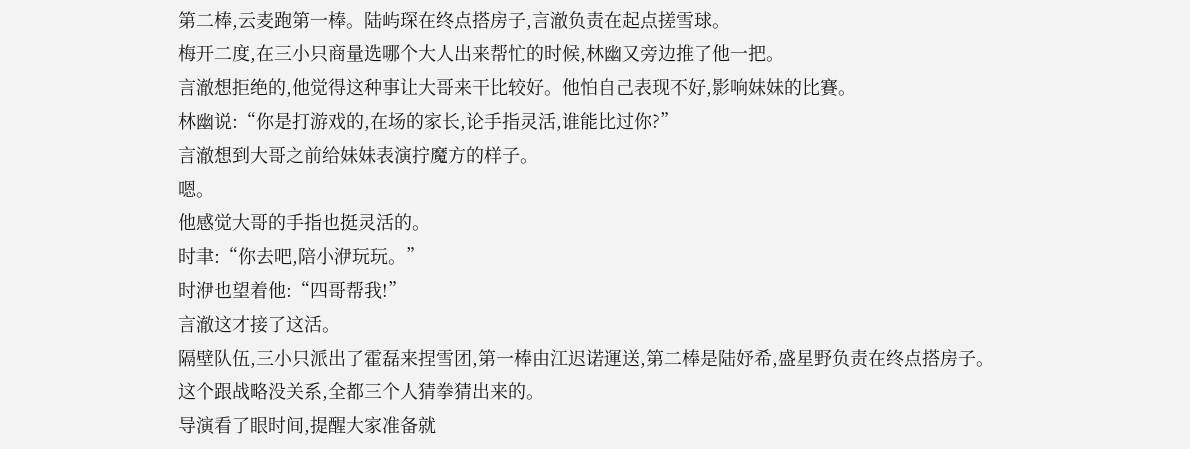第二棒,云麦跑第一棒。陆屿琛在终点搭房子,言澈负责在起点搓雪球。
梅开二度,在三小只商量选哪个大人出来帮忙的时候,林幽又旁边推了他一把。
言澈想拒绝的,他觉得这种事让大哥来干比较好。他怕自己表现不好,影响妹妹的比賽。
林幽说:“你是打游戏的,在场的家长,论手指灵活,谁能比过你?”
言澈想到大哥之前给妹妹表演拧魔方的样子。
嗯。
他感觉大哥的手指也挺灵活的。
时聿:“你去吧,陪小洢玩玩。”
时洢也望着他:“四哥帮我!”
言澈这才接了这活。
隔壁队伍,三小只派出了霍磊来捏雪团,第一棒由江迟诺運送,第二棒是陆妤希,盛星野负责在终点搭房子。
这个跟战略没关系,全都三个人猜拳猜出来的。
导演看了眼时间,提醒大家准备就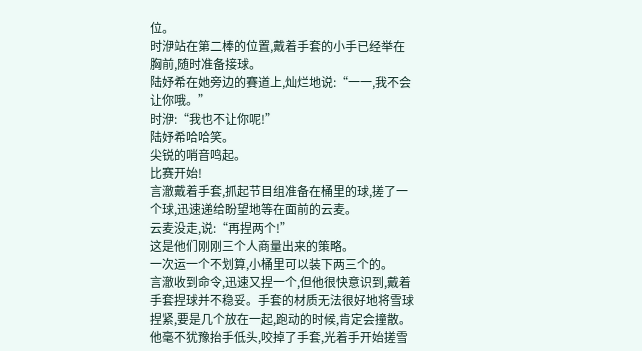位。
时洢站在第二棒的位置,戴着手套的小手已经举在胸前,随时准备接球。
陆妤希在她旁边的賽道上,灿烂地说:“一一,我不会让你哦。”
时洢:“我也不让你呢!”
陆妤希哈哈笑。
尖锐的哨音鸣起。
比赛开始!
言澈戴着手套,抓起节目组准备在桶里的球,搓了一个球,迅速递给盼望地等在面前的云麦。
云麦没走,说:“再捏两个!”
这是他们刚刚三个人商量出来的策略。
一次运一个不划算,小桶里可以装下两三个的。
言澈收到命令,迅速又捏一个,但他很快意识到,戴着手套捏球并不稳妥。手套的材质无法很好地将雪球捏紧,要是几个放在一起,跑动的时候,肯定会撞散。
他毫不犹豫抬手低头,咬掉了手套,光着手开始搓雪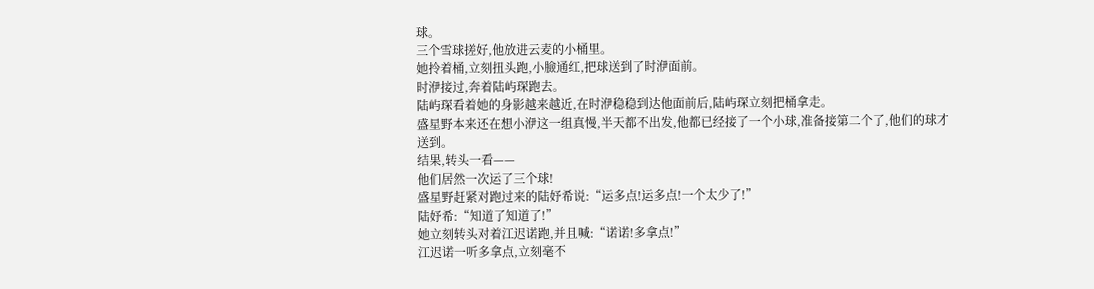球。
三个雪球搓好,他放进云麦的小桶里。
她拎着桶,立刻扭头跑,小臉通红,把球送到了时洢面前。
时洢接过,奔着陆屿琛跑去。
陆屿琛看着她的身影越来越近,在时洢稳稳到达他面前后,陆屿琛立刻把桶拿走。
盛星野本来还在想小洢这一组真慢,半天都不出发,他都已经接了一个小球,准备接第二个了,他们的球才送到。
结果,转头一看——
他们居然一次运了三个球!
盛星野赶紧对跑过来的陆妤希说:“运多点!运多点!一个太少了!”
陆妤希:“知道了知道了!”
她立刻转头对着江迟诺跑,并且喊:“诺诺!多拿点!”
江迟诺一听多拿点,立刻毫不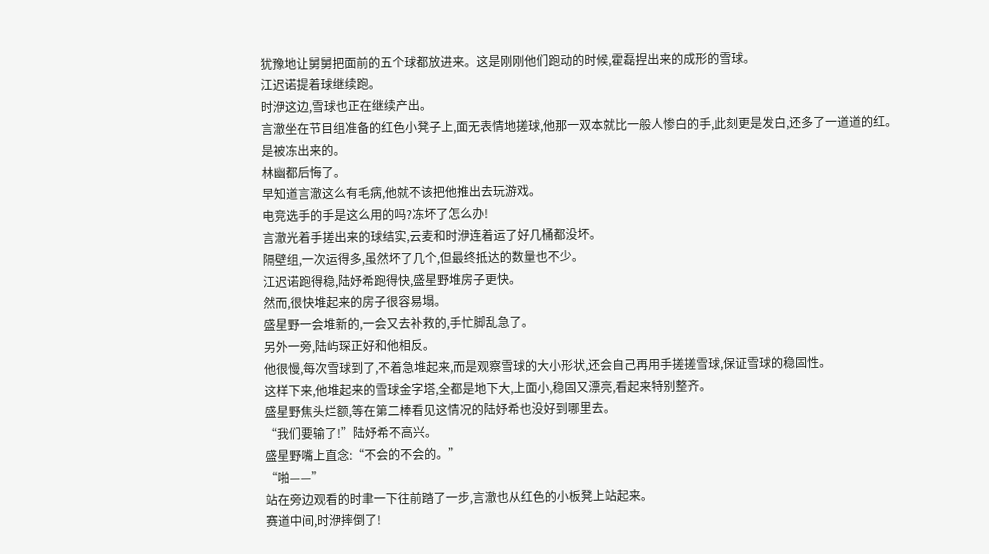犹豫地让舅舅把面前的五个球都放进来。这是刚刚他们跑动的时候,霍磊捏出来的成形的雪球。
江迟诺提着球继续跑。
时洢这边,雪球也正在继续产出。
言澈坐在节目组准备的红色小凳子上,面无表情地搓球,他那一双本就比一般人惨白的手,此刻更是发白,还多了一道道的红。
是被冻出来的。
林幽都后悔了。
早知道言澈这么有毛病,他就不该把他推出去玩游戏。
电竞选手的手是这么用的吗?冻坏了怎么办!
言澈光着手搓出来的球结实,云麦和时洢连着运了好几桶都没坏。
隔壁组,一次运得多,虽然坏了几个,但最终抵达的数量也不少。
江迟诺跑得稳,陆妤希跑得快,盛星野堆房子更快。
然而,很快堆起来的房子很容易塌。
盛星野一会堆新的,一会又去补救的,手忙脚乱急了。
另外一旁,陆屿琛正好和他相反。
他很慢,每次雪球到了,不着急堆起来,而是观察雪球的大小形状,还会自己再用手搓搓雪球,保证雪球的稳固性。
这样下来,他堆起来的雪球金字塔,全都是地下大,上面小,稳固又漂亮,看起来特别整齐。
盛星野焦头烂额,等在第二棒看见这情况的陆妤希也没好到哪里去。
“我们要输了!”陆妤希不高兴。
盛星野嘴上直念:“不会的不会的。”
“啪——”
站在旁边观看的时聿一下往前踏了一步,言澈也从红色的小板凳上站起来。
赛道中间,时洢摔倒了!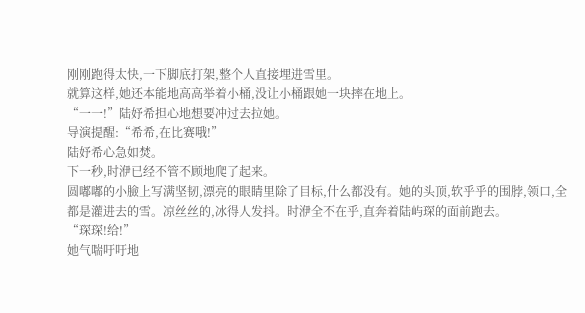刚刚跑得太快,一下脚底打架,整个人直接埋进雪里。
就算这样,她还本能地高高举着小桶,没让小桶跟她一块摔在地上。
“一一!”陆妤希担心地想要冲过去拉她。
导演提醒:“希希,在比赛哦!”
陆妤希心急如焚。
下一秒,时洢已经不管不顾地爬了起来。
圆嘟嘟的小臉上写满坚韧,漂亮的眼睛里除了目标,什么都没有。她的头顶,软乎乎的围脖,领口,全都是灌进去的雪。凉丝丝的,冰得人发抖。时洢全不在乎,直奔着陆屿琛的面前跑去。
“琛琛!给!”
她气喘吁吁地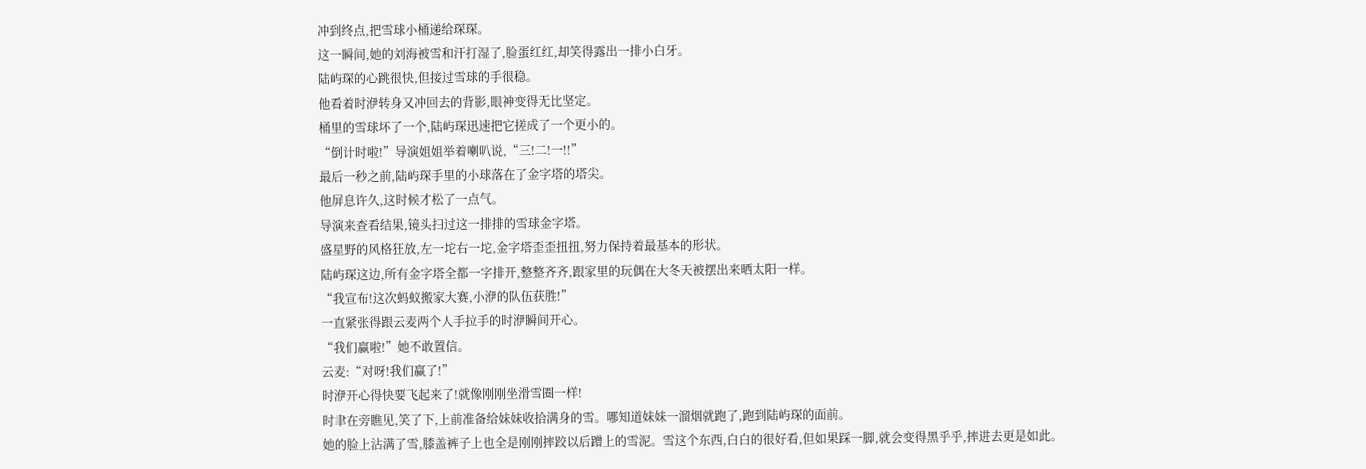冲到终点,把雪球小桶递给琛琛。
这一瞬间,她的刘海被雪和汗打湿了,脸蛋红红,却笑得露出一排小白牙。
陆屿琛的心跳很快,但接过雪球的手很稳。
他看着时洢转身又冲回去的背影,眼神变得无比坚定。
桶里的雪球坏了一个,陆屿琛迅速把它搓成了一个更小的。
“倒计时啦!”导演姐姐举着喇叭说,“三!二!一!!”
最后一秒之前,陆屿琛手里的小球落在了金字塔的塔尖。
他屏息许久,这时候才松了一点气。
导演来查看结果,镜头扫过这一排排的雪球金字塔。
盛星野的风格狂放,左一坨右一坨,金字塔歪歪扭扭,努力保持着最基本的形状。
陆屿琛这边,所有金字塔全都一字排开,整整齐齐,跟家里的玩偶在大冬天被摆出来晒太阳一样。
“我宣布!这次蚂蚁搬家大赛,小洢的队伍获胜!”
一直紧张得跟云麦两个人手拉手的时洢瞬间开心。
“我们赢啦!”她不敢置信。
云麦:“对呀!我们赢了!”
时洢开心得快要飞起来了!就像刚刚坐滑雪圈一样!
时聿在旁瞧见,笑了下,上前准备给妹妹收拾满身的雪。哪知道妹妹一溜烟就跑了,跑到陆屿琛的面前。
她的脸上沾满了雪,膝盖裤子上也全是刚刚摔跤以后蹭上的雪泥。雪这个东西,白白的很好看,但如果踩一脚,就会变得黑乎乎,摔进去更是如此。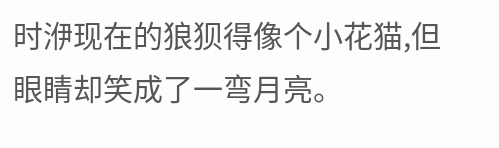时洢现在的狼狈得像个小花猫,但眼睛却笑成了一弯月亮。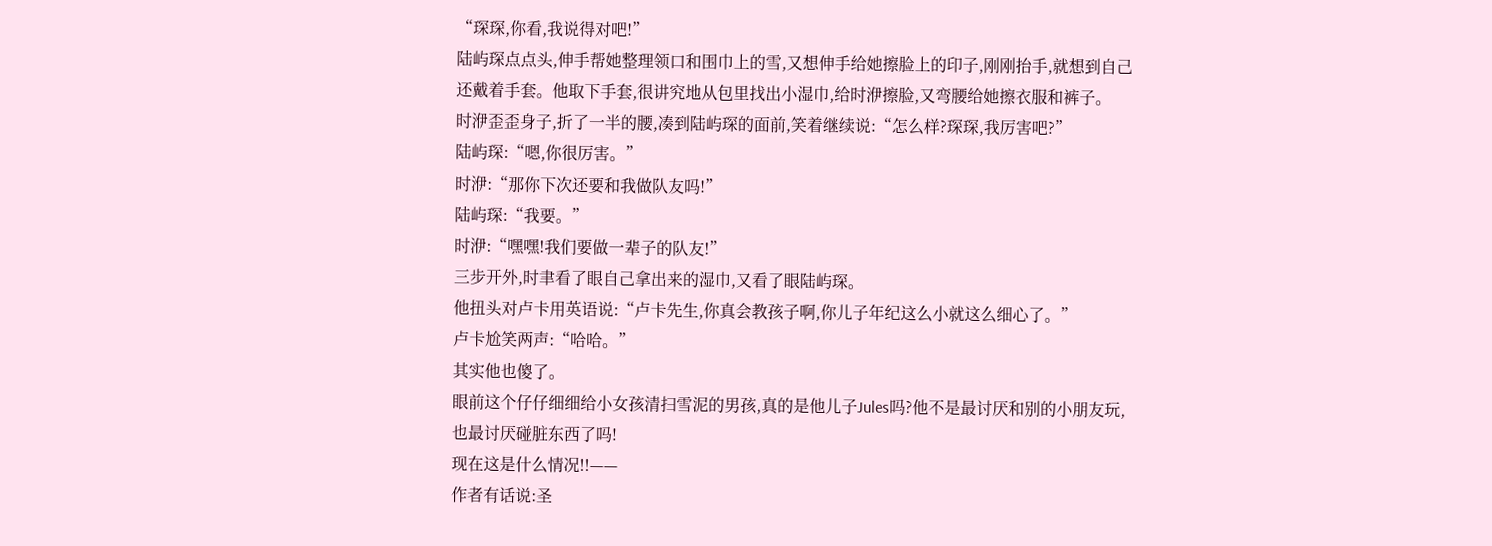“琛琛,你看,我说得对吧!”
陆屿琛点点头,伸手帮她整理领口和围巾上的雪,又想伸手给她擦脸上的印子,刚刚抬手,就想到自己还戴着手套。他取下手套,很讲究地从包里找出小湿巾,给时洢擦脸,又弯腰给她擦衣服和裤子。
时洢歪歪身子,折了一半的腰,凑到陆屿琛的面前,笑着继续说:“怎么样?琛琛,我厉害吧?”
陆屿琛:“嗯,你很厉害。”
时洢:“那你下次还要和我做队友吗!”
陆屿琛:“我要。”
时洢:“嘿嘿!我们要做一辈子的队友!”
三步开外,时聿看了眼自己拿出来的湿巾,又看了眼陆屿琛。
他扭头对卢卡用英语说:“卢卡先生,你真会教孩子啊,你儿子年纪这么小就这么细心了。”
卢卡尬笑两声:“哈哈。”
其实他也傻了。
眼前这个仔仔细细给小女孩清扫雪泥的男孩,真的是他儿子Jules吗?他不是最讨厌和别的小朋友玩,也最讨厌碰脏东西了吗!
现在这是什么情况!!——
作者有话说:圣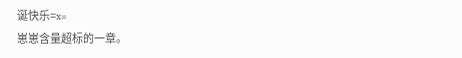诞快乐=x=
崽崽含量超标的一章。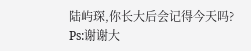陆屿琛,你长大后会记得今天吗?
Ps:谢谢大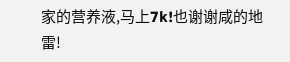家的营养液,马上7k!也谢谢咸的地雷!